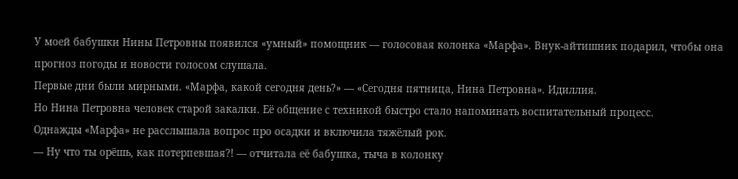У моей бабушки Нины Петровны появился «умный» помощник — голосовая колонка «Марфа». Внук-айтишник подарил, чтобы она прогноз погоды и новости голосом слушала.
Первые дни были мирными. «Марфа, какой сегодня день?» — «Сегодня пятница, Нина Петровна». Идиллия.
Но Нина Петровна человек старой закалки. Её общение с техникой быстро стало напоминать воспитательный процесс.
Однажды «Марфа» не расслышала вопрос про осадки и включила тяжёлый рок.
— Ну что ты орёшь, как потерпевшая?! — отчитала её бабушка, тыча в колонку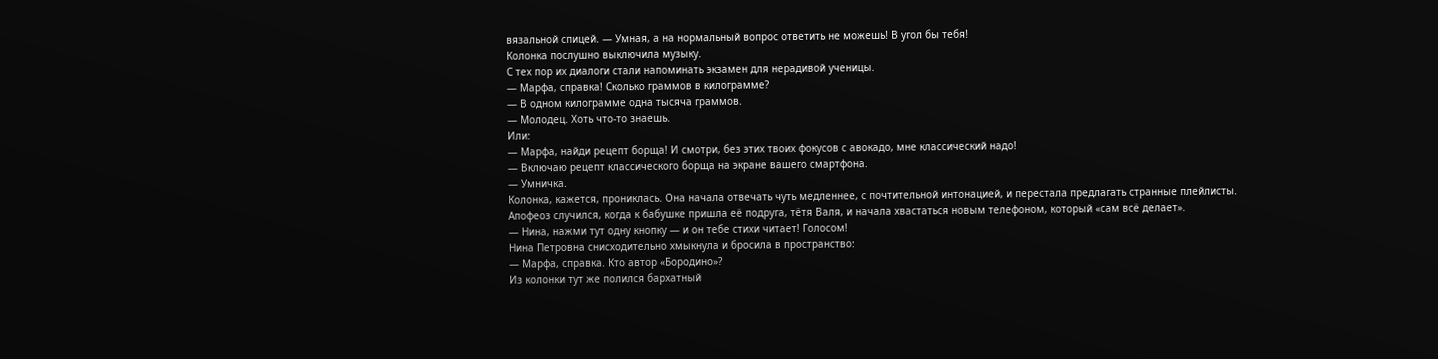вязальной спицей. — Умная, а на нормальный вопрос ответить не можешь! В угол бы тебя!
Колонка послушно выключила музыку.
С тех пор их диалоги стали напоминать экзамен для нерадивой ученицы.
— Марфа, справка! Сколько граммов в килограмме?
— В одном килограмме одна тысяча граммов.
— Молодец. Хоть что-то знаешь.
Или:
— Марфа, найди рецепт борща! И смотри, без этих твоих фокусов с авокадо, мне классический надо!
— Включаю рецепт классического борща на экране вашего смартфона.
— Умничка.
Колонка, кажется, прониклась. Она начала отвечать чуть медленнее, с почтительной интонацией, и перестала предлагать странные плейлисты.
Апофеоз случился, когда к бабушке пришла её подруга, тётя Валя, и начала хвастаться новым телефоном, который «сам всё делает».
— Нина, нажми тут одну кнопку — и он тебе стихи читает! Голосом!
Нина Петровна снисходительно хмыкнула и бросила в пространство:
— Марфа, справка. Кто автор «Бородино»?
Из колонки тут же полился бархатный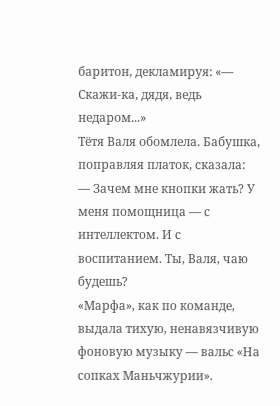баритон, декламируя: «— Скажи-ка, дядя, ведь недаром...»
Тётя Валя обомлела. Бабушка, поправляя платок, сказала:
— Зачем мне кнопки жать? У меня помощница — с интеллектом. И с воспитанием. Ты, Валя, чаю будешь?
«Марфа», как по команде, выдала тихую, ненавязчивую фоновую музыку — вальс «На сопках Маньчжурии».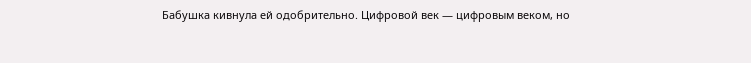Бабушка кивнула ей одобрительно. Цифровой век — цифровым веком, но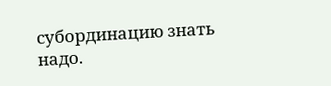субординацию знать надо.